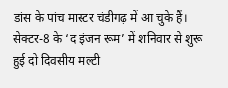डांस के पांच मास्टर चंडीगढ़ में आ चुके हैं। सेक्टर-8 के ‘द इंजन रूम’ में शनिवार से शुरू हुई दो दिवसीय मल्टी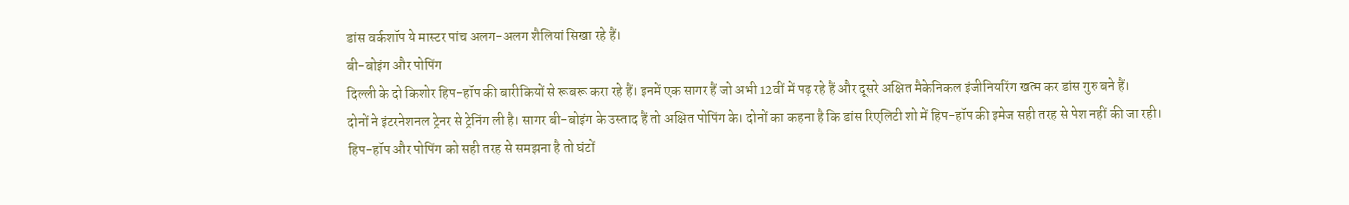डांस वर्कशॉप ये मास्टर पांच अलग-अलग शैलियां सिखा रहे हैं।
बी-बोइंग और पोपिंग
दिल्ली के दो किशोर हिप-हॉप की बारीकियों से रूबरू करा रहे हैं। इनमें एक सागर हैं जो अभी 12वीं में पढ़ रहे हैं और दूसरे अक्षित मैकेनिकल इंजीनियरिंग खत्म कर डांस गुरु बने हैं।
दोनों ने इंटरनेशनल ट्रेनर से ट्रेनिंग ली है। सागर बी-बोइंग के उस्ताद हैं तो अक्षित पोपिंग के। दोनों का कहना है कि डांस रिएलिटी शो में हिप-हॉप की इमेज सही तरह से पेश नहीं की जा रही।
हिप-हॉप और पोपिंग को सही तरह से समझना है तो घंटों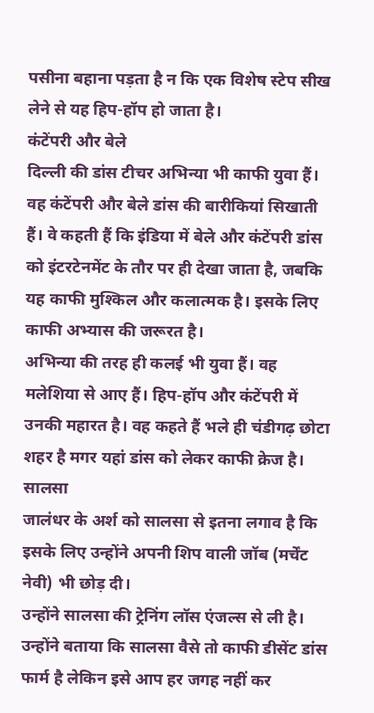पसीना बहाना पड़ता है न कि एक विशेष स्टेप सीख लेने से यह हिप-हॉप हो जाता है।
कंटेंपरी और बेले
दिल्ली की डांस टीचर अभिन्या भी काफी युवा हैं। वह कंटेंपरी और बेले डांस की बारीकियां सिखाती हैं। वे कहती हैं कि इंडिया में बेले और कंटेंपरी डांस को इंटरटेनमेंट के तौर पर ही देखा जाता है, जबकि यह काफी मुश्किल और कलात्मक है। इसके लिए काफी अभ्यास की जरूरत है।
अभिन्या की तरह ही कलई भी युवा हैं। वह मलेशिया से आए हैं। हिप-हॉप और कंटेंपरी में उनकी महारत है। वह कहते हैं भले ही चंडीगढ़ छोटा शहर है मगर यहां डांस को लेकर काफी क्रेज है।
सालसा
जालंधर के अर्श को सालसा से इतना लगाव है कि इसके लिए उन्होंने अपनी शिप वाली जॉब (मर्चेंट नेवी) भी छोड़ दी।
उन्होंने सालसा की ट्रेनिंग लॉस एंजल्स से ली है। उन्होंने बताया कि सालसा वैसे तो काफी डीसेंट डांस फार्म है लेकिन इसे आप हर जगह नहीं कर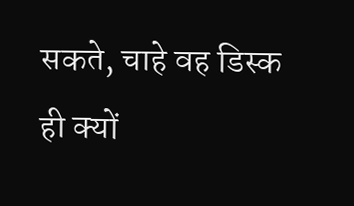सकते, चाहे वह डिस्क ही क्यों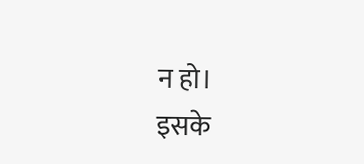न हो।
इसके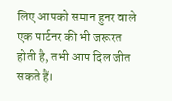लिए आपको समान हुनर वाले एक पार्टनर की भी जरूरत होती है, तभी आप दिल जीत सकते हैं।